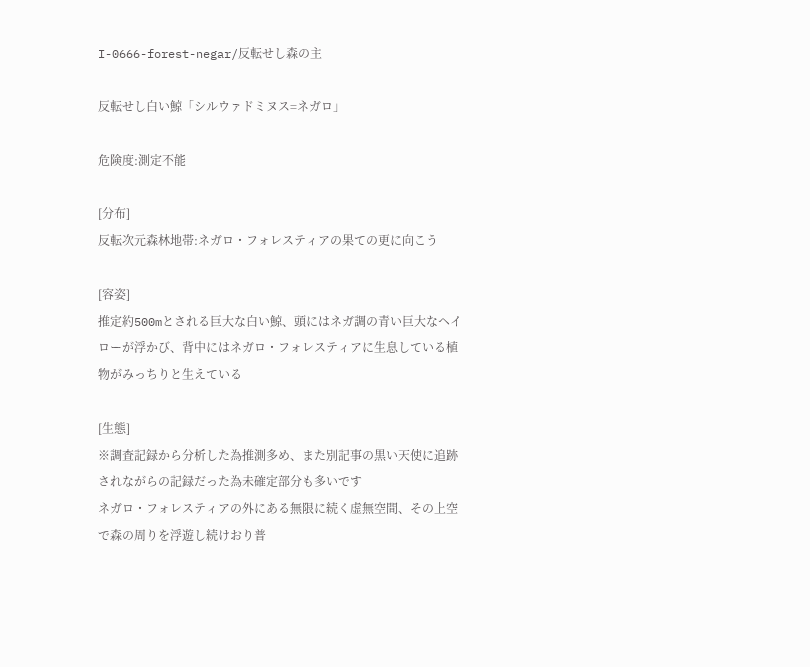I-0666-forest-negar/反転せし森の主

反転せし白い鯨「シルウァドミヌス=ネガロ」

危険度:測定不能

[分布]
反転次元森林地帯:ネガロ・フォレスティアの果ての更に向こう

[容姿]
推定約500mとされる巨大な白い鯨、頭にはネガ調の青い巨大なヘイローが浮かび、背中にはネガロ・フォレスティアに生息している植物がみっちりと生えている

[生態]
※調査記録から分析した為推測多め、また別記事の黒い天使に追跡されながらの記録だった為未確定部分も多いです
ネガロ・フォレスティアの外にある無限に続く虚無空間、その上空で森の周りを浮遊し続けおり普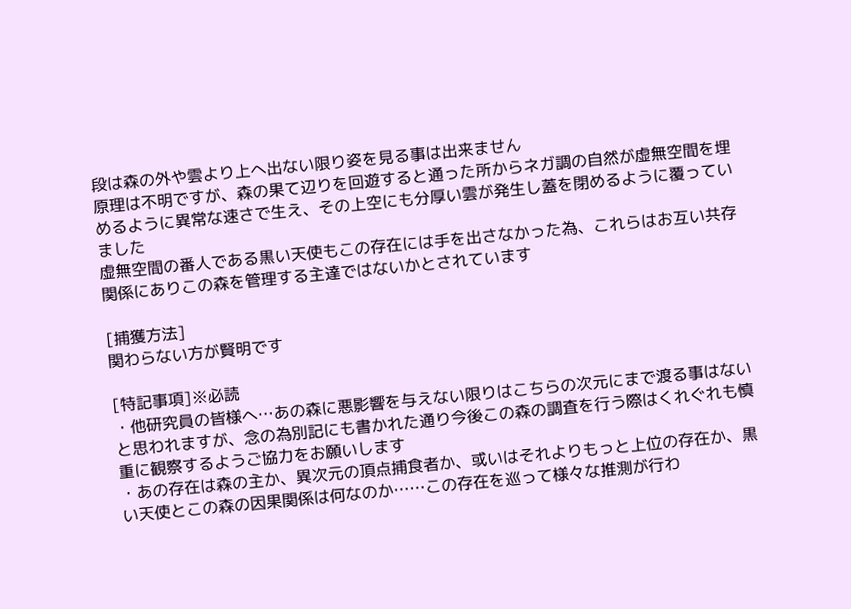段は森の外や雲より上へ出ない限り姿を見る事は出来ません
原理は不明ですが、森の果て辺りを回遊すると通った所からネガ調の自然が虚無空間を埋めるように異常な速さで生え、その上空にも分厚い雲が発生し蓋を閉めるように覆っていました
虚無空間の番人である黒い天使もこの存在には手を出さなかった為、これらはお互い共存関係にありこの森を管理する主達ではないかとされています

[捕獲方法]
関わらない方が賢明です

[特記事項]※必読
・他研究員の皆様へ…あの森に悪影響を与えない限りはこちらの次元にまで渡る事はないと思われますが、念の為別記にも書かれた通り今後この森の調査を行う際はくれぐれも慎重に観察するようご協力をお願いします
・あの存在は森の主か、異次元の頂点捕食者か、或いはそれよりもっと上位の存在か、黒い天使とこの森の因果関係は何なのか……この存在を巡って様々な推測が行わ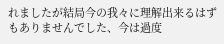れましたが結局今の我々に理解出来るはずもありませんでした、今は過度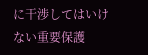に干渉してはいけない重要保護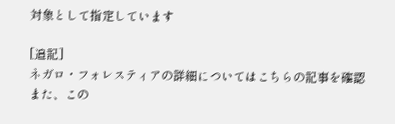対象として指定しています

[追記]
ネガロ・フォレスティアの詳細についてはこちらの記事を確認
また、この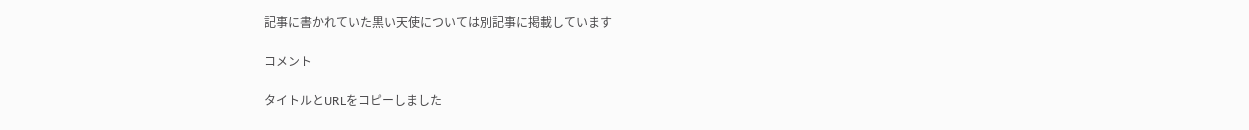記事に書かれていた黒い天使については別記事に掲載しています

コメント

タイトルとURLをコピーしました